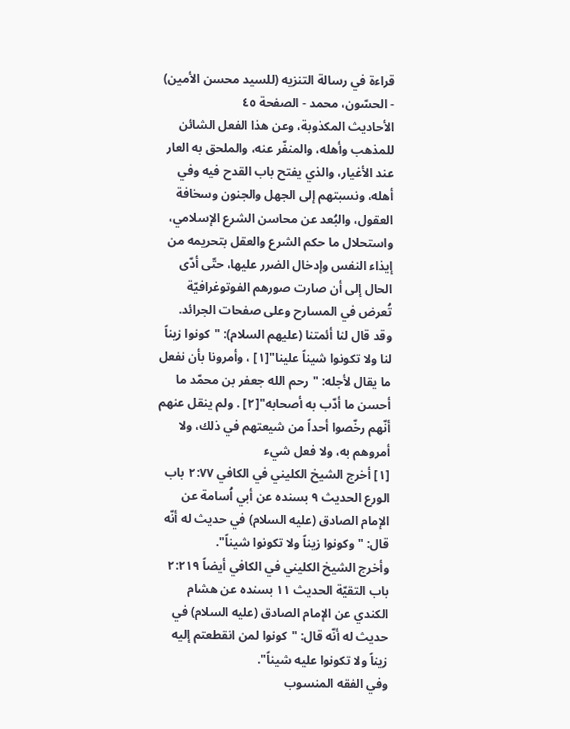قراءة في رسالة التنزيه (للسيد محسن الأمين) - الحسّون، محمد - الصفحة ٤٥
الأحاديث المكذوبة، وعن هذا الفعل الشائن للمذهب وأهله، والمنفّر عنه، والملحق به العار عند الأغيار، والذي يفتح باب القدح فيه وفي أهله، ونسبتهم إلى الجهل والجنون وسخافة العقول، والبُعد عن محاسن الشرع الإسلامي، واستحلال ما حكم الشرع والعقل بتحريمه من إيذاء النفس وإدخال الضرر عليها، حتّى أدّى الحال إلى أن صارت صورهم الفوتوغرافيّة تُعرض في المسارح وعلى صفحات الجرائد.
وقد قال لنا أئمتنا (عليهم السلام): "كونوا زيناً لنا ولا تكونوا شيناً علينا"[١] ، وأمرونا بأن نفعل ما يقال لأجله: "رحم الله جعفر بن محمّد ما أحسن ما أدّب به أصحابه"[٢] . ولم ينقل عنهم أنّهم رخّصوا أحداً من شيعتهم في ذلك، ولا أمروهم به، ولا فعل شيء
[١] أخرج الشيخ الكليني في الكافي ٢:٧٧ باب الورع الحديث ٩ بسنده عن أبي اُسامة عن الإمام الصادق (عليه السلام) في حديث له أنّه قال: "وكونوا زيناً ولا تكونوا شيناً".
وأخرج الشيخ الكليني في الكافي أيضاً ٢:٢١٩ باب التقيّة الحديث ١١ بسنده عن هشام الكندي عن الإمام الصادق (عليه السلام) في حديث له أنّه قال: "كونوا لمن انقطعتم إليه زيناً ولا تكونوا عليه شيناً".
وفي الفقه المنسوب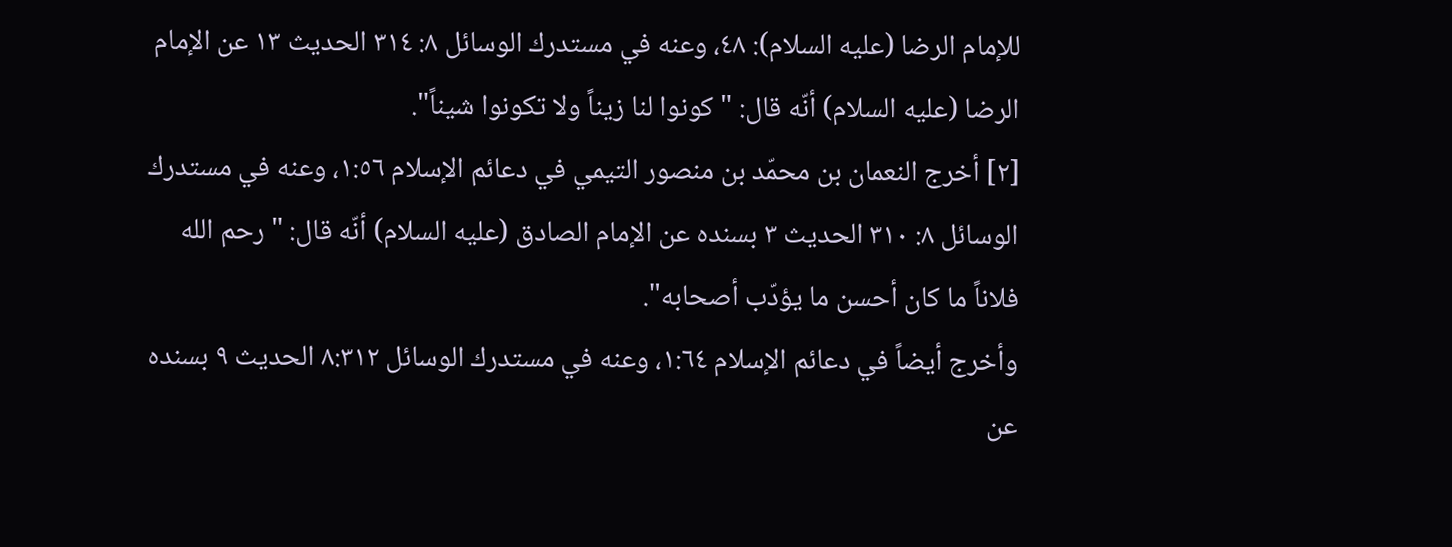للإمام الرضا (عليه السلام): ٤٨، وعنه في مستدرك الوسائل ٨: ٣١٤ الحديث ١٣ عن الإمام الرضا (عليه السلام) أنّه قال: "كونوا لنا زيناً ولا تكونوا شيناً".
[٢] أخرج النعمان بن محمّد بن منصور التيمي في دعائم الإسلام ١:٥٦، وعنه في مستدرك الوسائل ٨: ٣١٠ الحديث ٣ بسنده عن الإمام الصادق (عليه السلام) أنّه قال: "رحم الله فلاناً ما كان أحسن ما يؤدّب أصحابه".
وأخرج أيضاً في دعائم الإسلام ١:٦٤، وعنه في مستدرك الوسائل ٨:٣١٢ الحديث ٩ بسنده عن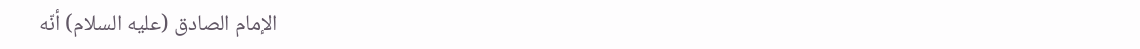الإمام الصادق (عليه السلام) أنّه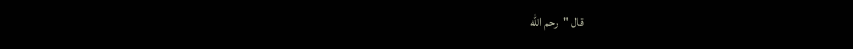قال "رحم الله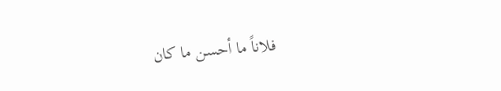فلاناً ما أحسن ما كان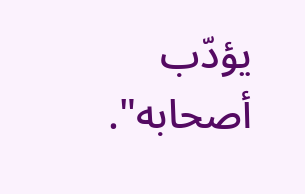يؤدّب أصحابه".